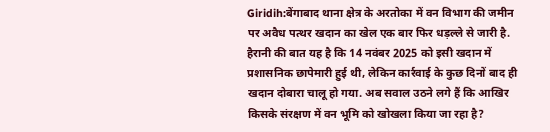Giridih:बेंगाबाद थाना क्षेत्र के अरतोका में वन विभाग की जमीन पर अवैध पत्थर खदान का खेल एक बार फिर धड़ल्ले से जारी है. हैरानी की बात यह है कि 14 नवंबर 2025 को इसी खदान में प्रशासनिक छापेमारी हुई थी, लेकिन कार्रवाई के कुछ दिनों बाद ही खदान दोबारा चालू हो गया. अब सवाल उठने लगे हैं कि आखिर किसके संरक्षण में वन भूमि को खोखला किया जा रहा है?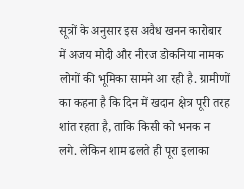सूत्रों के अनुसार इस अवैध खनन कारोबार में अजय मोदी और नीरज डोकनिया नामक लोगों की भूमिका सामने आ रही है. ग्रामीणों का कहना है कि दिन में खदान क्षेत्र पूरी तरह शांत रहता है, ताकि किसी को भनक न लगे. लेकिन शाम ढलते ही पूरा इलाका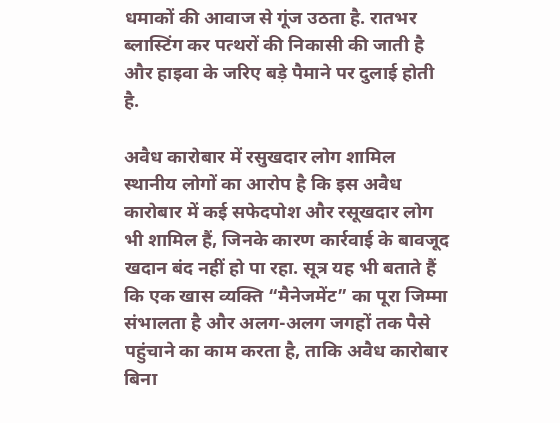धमाकों की आवाज से गूंज उठता है. रातभर ब्लास्टिंग कर पत्थरों की निकासी की जाती है और हाइवा के जरिए बड़े पैमाने पर दुलाई होती है.

अवैध कारोबार में रसुखदार लोग शामिल
स्थानीय लोगों का आरोप है कि इस अवैध कारोबार में कई सफेदपोश और रसूखदार लोग भी शामिल हैं, जिनके कारण कार्रवाई के बावजूद खदान बंद नहीं हो पा रहा. सूत्र यह भी बताते हैं कि एक खास व्यक्ति “मैनेजमेंट” का पूरा जिम्मा संभालता है और अलग-अलग जगहों तक पैसे पहुंचाने का काम करता है, ताकि अवैध कारोबार बिना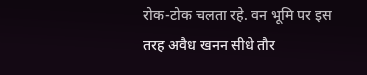रोक-टोक चलता रहे. वन भूमि पर इस तरह अवैध खनन सीधे तौर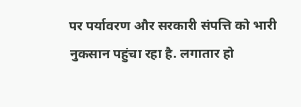पर पर्यावरण और सरकारी संपत्ति को भारी नुकसान पहुंचा रहा है. लगातार हो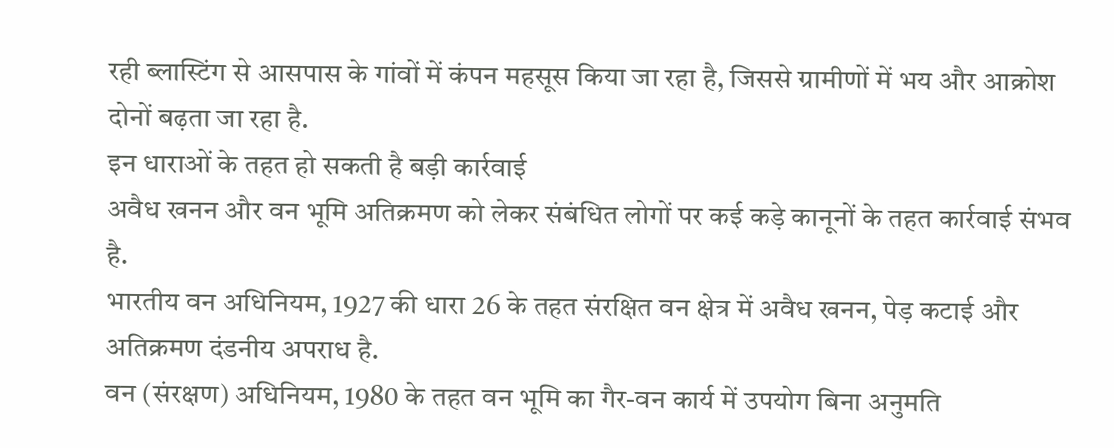रही ब्लास्टिंग से आसपास के गांवों में कंपन महसूस किया जा रहा है, जिससे ग्रामीणों में भय और आक्रोश दोनों बढ़ता जा रहा है.
इन धाराओं के तहत हो सकती है बड़ी कार्रवाई
अवैध खनन और वन भूमि अतिक्रमण को लेकर संबंधित लोगों पर कई कड़े कानूनों के तहत कार्रवाई संभव है.
भारतीय वन अधिनियम, 1927 की धारा 26 के तहत संरक्षित वन क्षेत्र में अवैध खनन, पेड़ कटाई और अतिक्रमण दंडनीय अपराध है.
वन (संरक्षण) अधिनियम, 1980 के तहत वन भूमि का गैर-वन कार्य में उपयोग बिना अनुमति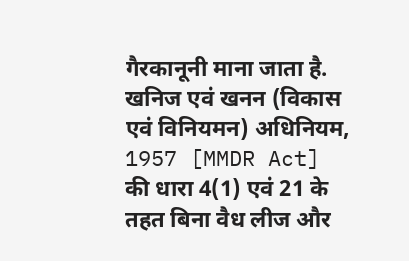गैरकानूनी माना जाता है.
खनिज एवं खनन (विकास एवं विनियमन) अधिनियम, 1957 [MMDR Act] की धारा 4(1) एवं 21 के तहत बिना वैध लीज और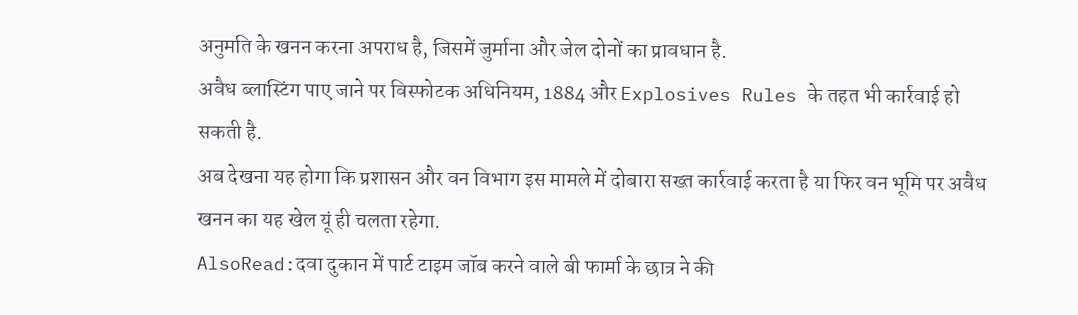अनुमति के खनन करना अपराध है, जिसमें जुर्माना और जेल दोनों का प्रावधान है.
अवैध ब्लास्टिंग पाए जाने पर विस्फोटक अधिनियम, 1884 और Explosives Rules के तहत भी कार्रवाई हो सकती है.
अब देखना यह होगा कि प्रशासन और वन विभाग इस मामले में दोबारा सख्त कार्रवाई करता है या फिर वन भूमि पर अवैध खनन का यह खेल यूं ही चलता रहेगा.
AlsoRead:दवा दुकान में पार्ट टाइम जॉब करने वाले बी फार्मा के छात्र ने की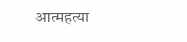आत्महत्या